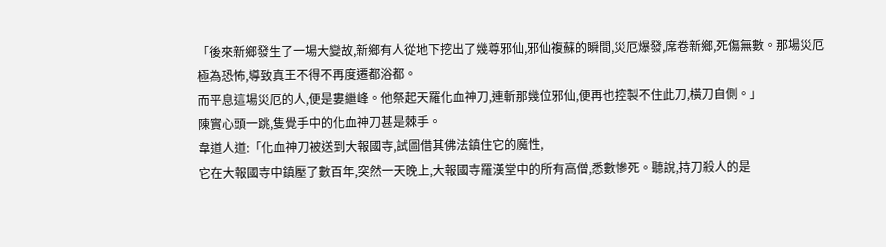「後來新鄉發生了一場大變故,新鄉有人從地下挖出了幾尊邪仙,邪仙複蘇的瞬間,災厄爆發,席卷新鄉,死傷無數。那場災厄極為恐怖,導致真王不得不再度遷都浴都。
而平息這場災厄的人,便是婁繼峰。他祭起天羅化血神刀,連斬那幾位邪仙,便再也控製不住此刀,橫刀自側。」
陳實心頭一跳,隻覺手中的化血神刀甚是棘手。
韋道人道:「化血神刀被送到大報國寺,試圖借其佛法鎮住它的魔性,
它在大報國寺中鎮壓了數百年,突然一天晚上,大報國寺羅漢堂中的所有高僧,悉數慘死。聽說,持刀殺人的是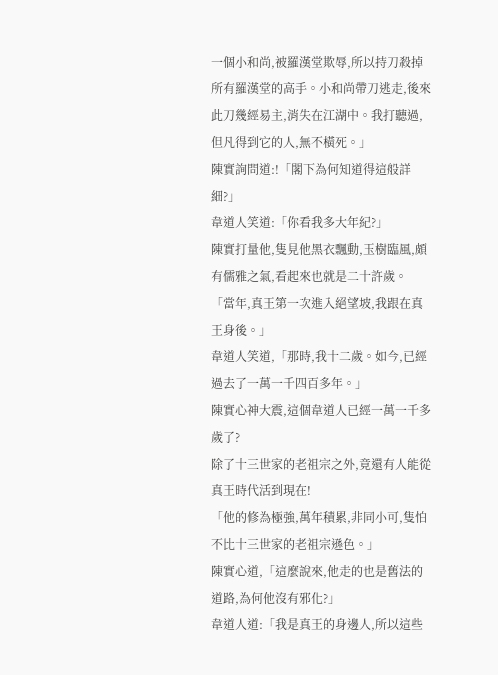一個小和尚,被羅漢堂欺辱,所以持刀殺掉所有羅漢堂的高手。小和尚帶刀逃走,後來此刀幾經易主,消失在江湖中。我打聽過,但凡得到它的人,無不橫死。」
陳實詢問道:!「閣下為何知道得這般詳細?」
韋道人笑道:「你看我多大年紀?」
陳實打量他,隻見他黑衣飄動,玉樹臨風,頗有儒雅之氣,看起來也就是二十許歲。
「當年,真王第一次進入絕望坡,我跟在真王身後。」
韋道人笑道,「那時,我十二歲。如今,已經過去了一萬一千四百多年。」
陳實心神大震,這個韋道人已經一萬一千多歲了?
除了十三世家的老祖宗之外,竟還有人能從真王時代活到現在!
「他的修為極強,萬年積累,非同小可,隻怕不比十三世家的老祖宗遜色。」
陳實心道,「這麼說來,他走的也是舊法的道路,為何他沒有邪化?」
韋道人道:「我是真王的身邊人,所以這些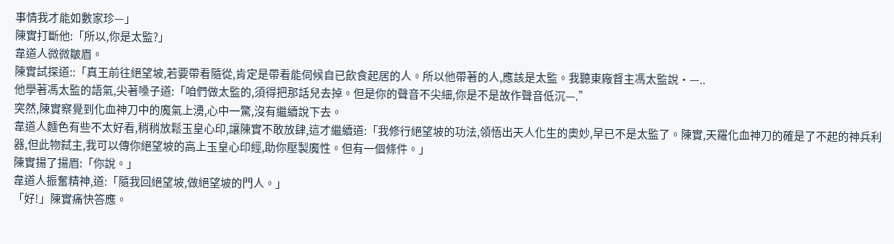事情我才能如數家珍—」
陳實打斷他:「所以,你是太監?」
韋道人微微皺眉。
陳實試探道::「真王前往絕望坡,若要帶看隨從,肯定是帶看能伺候自已飲食起居的人。所以他帶著的人,應該是太監。我聽東廠督主馮太監說·—..
他學著馮太監的語氣,尖著嗓子道:「咱們做太監的,須得把那話兒去掉。但是你的聲音不尖細,你是不是故作聲音低沉—.”
突然,陳實察覺到化血神刀中的魔氣上湧,心中一驚,沒有繼續說下去。
韋道人麵色有些不太好看,稍稍放鬆玉皇心印,讓陳實不敢放肆,這才繼續道:「我修行絕望坡的功法,領悟出天人化生的奧妙,早已不是太監了。陳實,天羅化血神刀的確是了不起的神兵利器,但此物弑主,我可以傳你絕望坡的高上玉皇心印經,助你壓製魔性。但有一個條件。」
陳實揚了揚眉:「你說。」
韋道人振奮精神,道:「隨我回絕望坡,做絕望坡的門人。」
「好!」陳實痛快答應。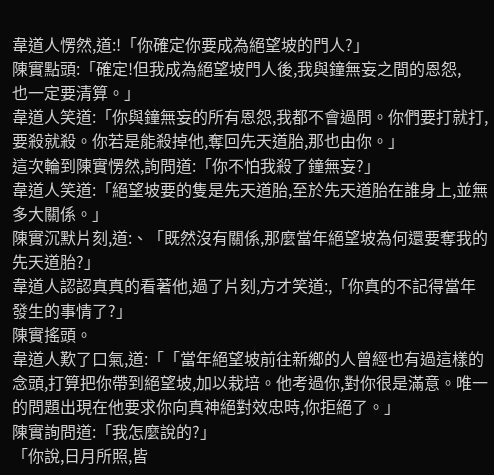韋道人愣然,道:!「你確定你要成為絕望坡的門人?」
陳實點頭:「確定!但我成為絕望坡門人後,我與鐘無妄之間的恩怨,
也一定要清算。」
韋道人笑道:「你與鐘無妄的所有恩怨,我都不會過問。你們要打就打,要殺就殺。你若是能殺掉他,奪回先天道胎,那也由你。」
這次輪到陳實愣然,詢問道:「你不怕我殺了鐘無妄?」
韋道人笑道:「絕望坡要的隻是先天道胎,至於先天道胎在誰身上,並無多大關係。」
陳實沉默片刻,道:、「既然沒有關係,那麼當年絕望坡為何還要奪我的先天道胎?」
韋道人認認真真的看著他,過了片刻,方才笑道:,「你真的不記得當年發生的事情了?」
陳實搖頭。
韋道人歎了口氣,道:「「當年絕望坡前往新鄉的人曾經也有過這樣的念頭,打算把你帶到絕望坡,加以栽培。他考過你,對你很是滿意。唯一的問題出現在他要求你向真神絕對效忠時,你拒絕了。」
陳實詢問道:「我怎麼說的?」
「你說,日月所照,皆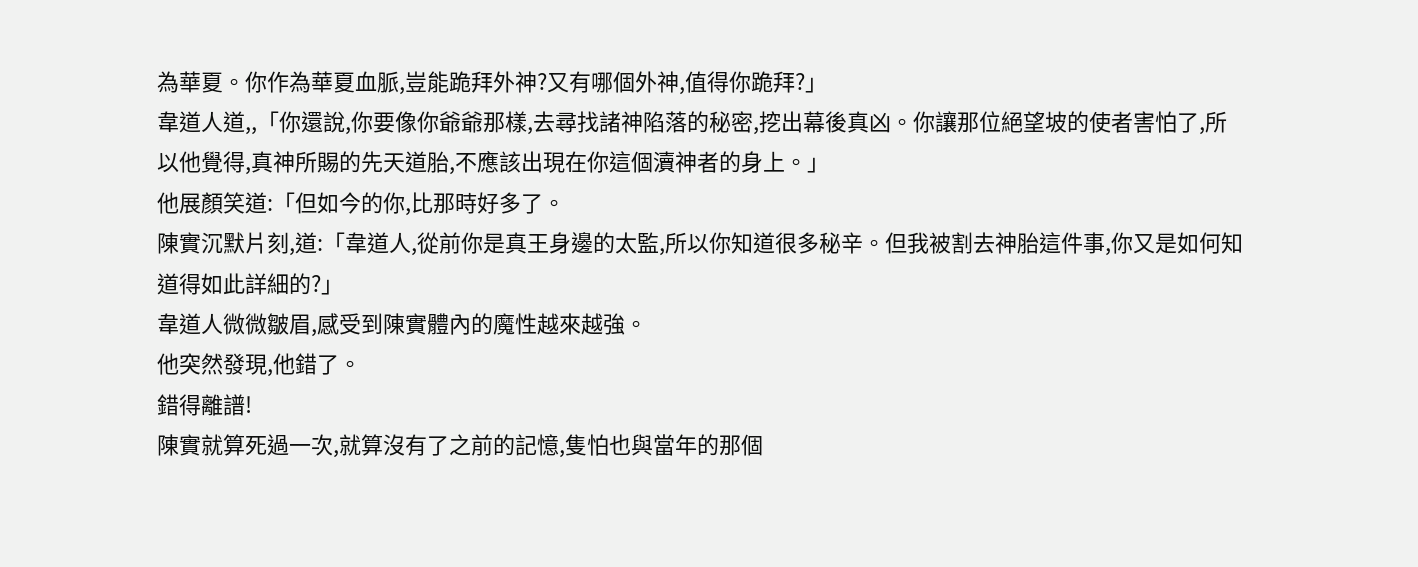為華夏。你作為華夏血脈,豈能跪拜外神?又有哪個外神,值得你跪拜?」
韋道人道,,「你還說,你要像你爺爺那樣,去尋找諸神陷落的秘密,挖出幕後真凶。你讓那位絕望坡的使者害怕了,所以他覺得,真神所賜的先天道胎,不應該出現在你這個瀆神者的身上。」
他展顏笑道:「但如今的你,比那時好多了。
陳實沉默片刻,道:「韋道人,從前你是真王身邊的太監,所以你知道很多秘辛。但我被割去神胎這件事,你又是如何知道得如此詳細的?」
韋道人微微皺眉,感受到陳實體內的魔性越來越強。
他突然發現,他錯了。
錯得離譜!
陳實就算死過一次,就算沒有了之前的記憶,隻怕也與當年的那個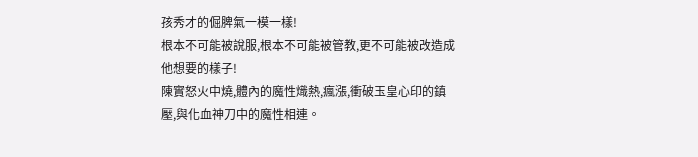孩秀才的倔脾氣一模一樣!
根本不可能被說服,根本不可能被管教,更不可能被改造成他想要的樣子!
陳實怒火中燒,體內的魔性熾熱,瘋漲,衝破玉皇心印的鎮壓,與化血神刀中的魔性相連。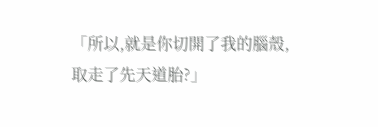「所以,就是你切開了我的腦殼,取走了先天道胎?」